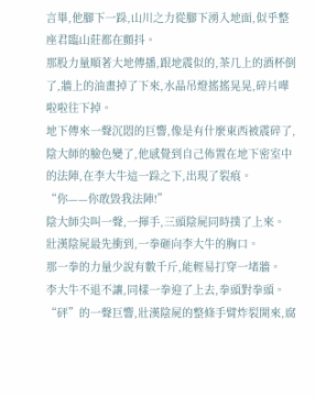言畢,他腳下一跺,山川之力從腳下湧入地面,似乎整座君臨山莊都在顫抖。
那股力量順著大地傳播,跟地震似的,茶几上的酒杯倒了,牆上的油畫掉了下來,水晶吊燈搖搖晃晃,碎片嘩啦啦往下掉。
地下傳來一聲沉悶的巨響,像是有什麼東西被震碎了,陰大師的臉色變了,他感覺到自己佈置在地下密室中的法陣,在李大牛這一跺之下,出現了裂痕。
“你——你敢毀我法陣!”
陰大師尖叫一聲,一揮手,三頭陰屍同時撲了上來。
壯漢陰屍最先衝到,一拳砸向李大牛的胸口。
那一拳的力量少說有數千斤,能輕易打穿一堵牆。
李大牛不退不讓,同樣一拳迎了上去,拳頭對拳頭。
“砰”的一聲巨響,壯漢陰屍的整條手臂炸裂開來,腐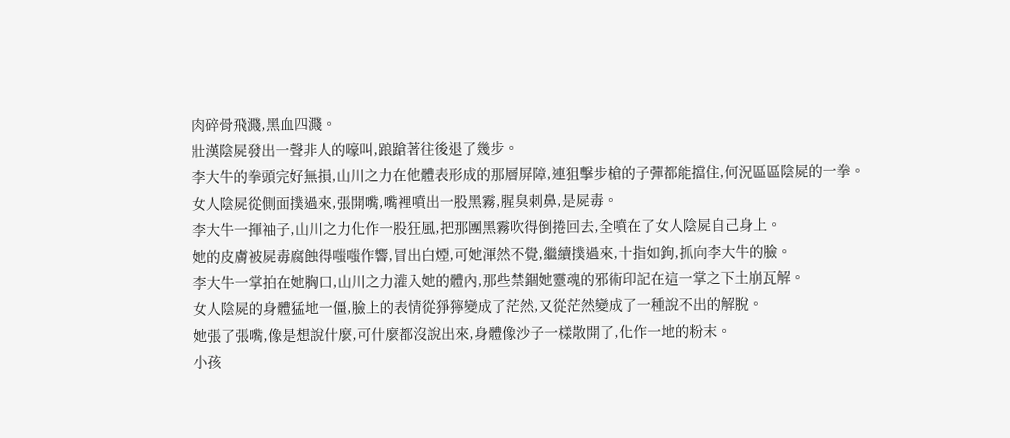肉碎骨飛濺,黑血四濺。
壯漢陰屍發出一聲非人的嚎叫,踉蹌著往後退了幾步。
李大牛的拳頭完好無損,山川之力在他體表形成的那層屏障,連狙擊步槍的子彈都能擋住,何況區區陰屍的一拳。
女人陰屍從側面撲過來,張開嘴,嘴裡噴出一股黑霧,腥臭刺鼻,是屍毒。
李大牛一揮袖子,山川之力化作一股狂風,把那團黑霧吹得倒捲回去,全噴在了女人陰屍自己身上。
她的皮膚被屍毒腐蝕得嗤嗤作響,冒出白煙,可她渾然不覺,繼續撲過來,十指如鉤,抓向李大牛的臉。
李大牛一掌拍在她胸口,山川之力灌入她的體內,那些禁錮她靈魂的邪術印記在這一掌之下土崩瓦解。
女人陰屍的身體猛地一僵,臉上的表情從猙獰變成了茫然,又從茫然變成了一種說不出的解脫。
她張了張嘴,像是想說什麼,可什麼都沒說出來,身體像沙子一樣散開了,化作一地的粉末。
小孩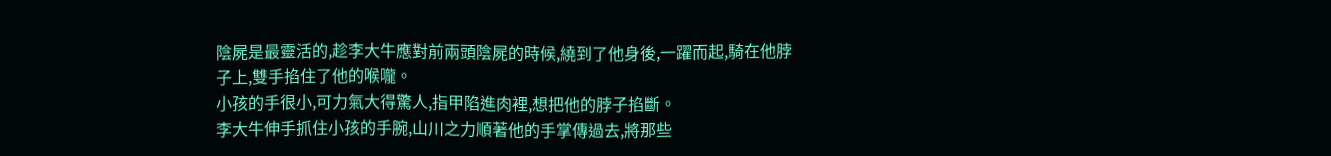陰屍是最靈活的,趁李大牛應對前兩頭陰屍的時候,繞到了他身後,一躍而起,騎在他脖子上,雙手掐住了他的喉嚨。
小孩的手很小,可力氣大得驚人,指甲陷進肉裡,想把他的脖子掐斷。
李大牛伸手抓住小孩的手腕,山川之力順著他的手掌傳過去,將那些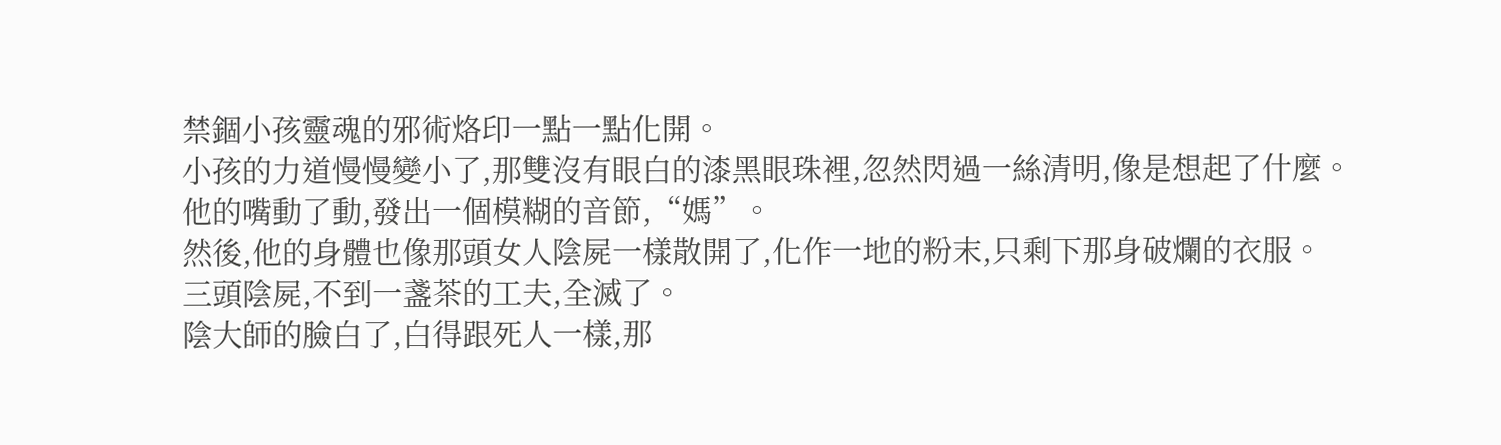禁錮小孩靈魂的邪術烙印一點一點化開。
小孩的力道慢慢變小了,那雙沒有眼白的漆黑眼珠裡,忽然閃過一絲清明,像是想起了什麼。
他的嘴動了動,發出一個模糊的音節,“媽”。
然後,他的身體也像那頭女人陰屍一樣散開了,化作一地的粉末,只剩下那身破爛的衣服。
三頭陰屍,不到一盞茶的工夫,全滅了。
陰大師的臉白了,白得跟死人一樣,那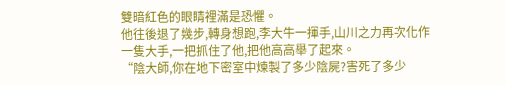雙暗紅色的眼睛裡滿是恐懼。
他往後退了幾步,轉身想跑,李大牛一揮手,山川之力再次化作一隻大手,一把抓住了他,把他高高舉了起來。
“陰大師,你在地下密室中煉製了多少陰屍?害死了多少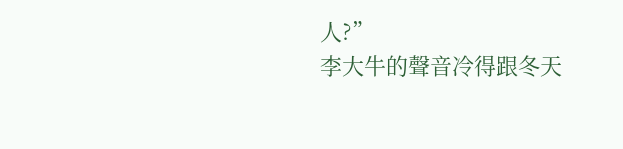人?”
李大牛的聲音冷得跟冬天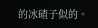的冰碴子似的。